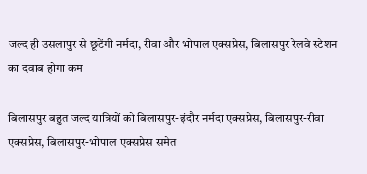जल्द ही उसलापुर से छूटेंगी नर्मदा, रीवा और भोपाल एक्सप्रेस, बिलासपुर रेलवे स्टेशन का दवाब होगा कम

बिलासपुर बहुत जल्द यात्रियों को बिलासपुर-इंदौर नर्मदा एक्सप्रेस, बिलासपुर-रीवा एक्सप्रेस, बिलासपुर-भोपाल एक्सप्रेस समेत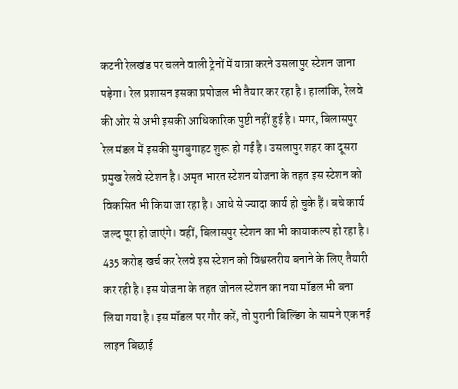कटनी रेलखंड पर चलने वाली ट्रेनों में यात्रा करने उसलापुर स्टेशन जाना पड़ेगा। रेल प्रशासन इसका प्रपोजल भी तैयार कर रहा है। हालांकि, रेलवे की ओर से अभी इसकी आधिकारिक पुष्टी नहीं हुई है। मगर, बिलासपुर रेल मंडल में इसकी सुगबुगाहट शुरू हो गई है। उसलापुर शहर का दूसरा प्रमुख रेलवे स्टेशन है। अमृत भारत स्टेशन योजना के तहत इस स्टेशन को विकसित भी किया जा रहा है। आधे से ज्यादा कार्य हो चुके हैं। बचे कार्य जल्द पूरा हो जाएंगे। वहीं, बिलासपुर स्टेशन का भी कायाकल्प हो रहा है। 435 करोड़ खर्च कर रेलवे इस स्टेशन को विश्वस्तरीय बनाने के लिए तैयारी कर रही है। इस योजना के तहत जोनल स्टेशन का नया मॉडल भी बना लिया गया है। इस मॉडल पर गौर करें, तो पुरानी बिल्डिंग के सामने एक नई लाइन बिछाई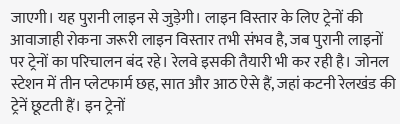जाएगी। यह पुरानी लाइन से जुड़ेगी। लाइन विस्तार के लिए ट्रेनों की आवाजाही रोकना जरूरी लाइन विस्तार तभी संभव है, जब पुरानी लाइनों पर ट्रेनों का परिचालन बंद रहे। रेलवे इसकी तैयारी भी कर रही है। जोनल स्टेशन में तीन प्लेटफार्म छह, सात और आठ ऐसे हैं, जहां कटनी रेलखंड की ट्रेनें छूटती हैं। इन ट्रेनों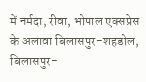में नर्मदा, रीवा, भोपाल एक्सप्रेस के अलावा बिलासपुर-शहडोल, बिलासपुर-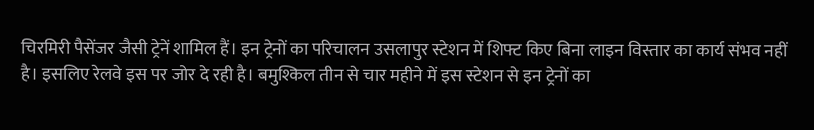चिरमिरी पैसेंजर जैसी ट्रेनें शामिल हैं। इन ट्रेनों का परिचालन उसलापुर स्टेशन में शिफ्ट किए बिना लाइन विस्तार का कार्य संभव नहीं है। इसलिए रेलवे इस पर जोर दे रही है। बमुश्किल तीन से चार महीने में इस स्टेशन से इन ट्रेनों का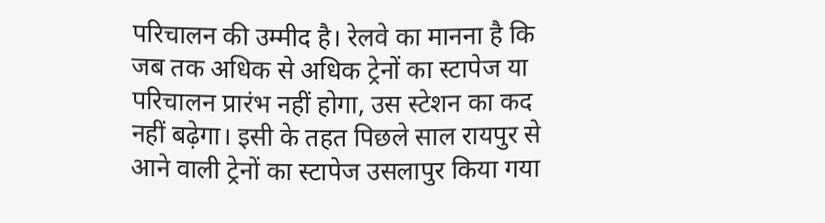परिचालन की उम्मीद है। रेलवे का मानना है कि जब तक अधिक से अधिक ट्रेनों का स्टापेज या परिचालन प्रारंभ नहीं होगा, उस स्टेशन का कद नहीं बढ़ेगा। इसी के तहत पिछले साल रायपुर से आने वाली ट्रेनों का स्टापेज उसलापुर किया गया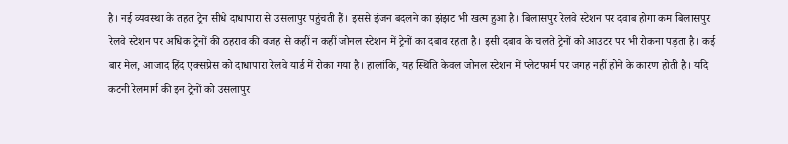है। नई व्यवस्था के तहत ट्रेन सीधे दाधापारा से उसलापुर पहुंचती हैं। इससे इंजन बदलने का झंझट भी खत्म हुआ है। बिलासपुर रेलवे स्टेशन पर दवाब होगा कम बिलासपुर रेलवे स्टेशन पर अधिक ट्रेनों की ठहराव की वजह से कहीं न कहीं जोनल स्टेशन में ट्रेनों का दबाव रहता है। इसी दबाव के चलते ट्रेनों को आउटर पर भी रोकना पड़ता है। कई बार मेल, आजाद हिंद एक्सप्रेस को दाधापारा रेलवे यार्ड में रोका गया है। हालांकि, यह स्थिति केवल जोनल स्टेशन में प्लेटफार्म पर जगह नहीं होने के कारण होती है। यदि कटनी रेलमार्ग की इन ट्रेनों को उसलापुर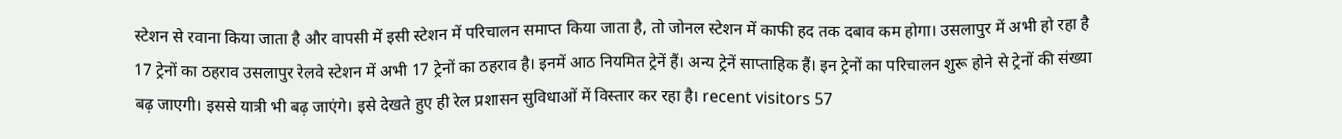स्टेशन से रवाना किया जाता है और वापसी में इसी स्टेशन में परिचालन समाप्त किया जाता है, तो जोनल स्टेशन में काफी हद तक दबाव कम होगा। उसलापुर में अभी हो रहा है 17 ट्रेनों का ठहराव उसलापुर रेलवे स्टेशन में अभी 17 ट्रेनों का ठहराव है। इनमें आठ नियमित ट्रेनें हैं। अन्य ट्रेनें साप्ताहिक हैं। इन ट्रेनों का परिचालन शुरू होने से ट्रेनों की संख्या बढ़ जाएगी। इससे यात्री भी बढ़ जाएंगे। इसे देखते हुए ही रेल प्रशासन सुविधाओं में विस्तार कर रहा है। recent visitors 57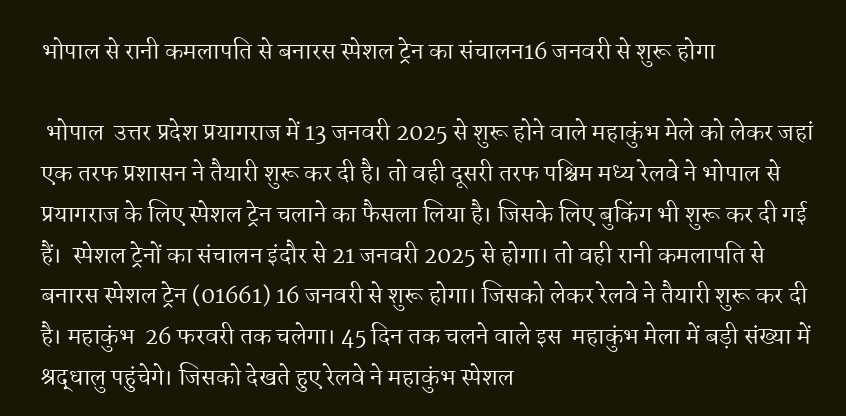भोपाल से रानी कमलापति से बनारस स्पेशल ट्रेन का संचालन16 जनवरी से शुरू होगा

 भोपाल  उत्तर प्रदेश प्रयागराज में 13 जनवरी 2025 से शुरू होने वाले महाकुंभ मेले को लेकर जहां एक तरफ प्रशासन ने तैयारी शुरू कर दी है। तो वही दूसरी तरफ पश्चिम मध्य रेलवे ने भोपाल से प्रयागराज के लिए स्पेशल ट्रेन चलाने का फैसला लिया है। जिसके लिए बुकिंग भी शुरू कर दी गई हैं।  स्पेशल ट्रेनों का संचालन इंदौर से 21 जनवरी 2025 से होगा। तो वही रानी कमलापति से बनारस स्पेशल ट्रेन (01661) 16 जनवरी से शुरू होगा। जिसको लेकर रेलवे ने तैयारी शुरू कर दी है। महाकुंभ  26 फरवरी तक चलेगा। 45 दिन तक चलने वाले इस  महाकुंभ मेला में बड़ी संख्या में श्रद्धालु पहुंचेगे। जिसको देखते हुए रेलवे ने महाकुंभ स्पेशल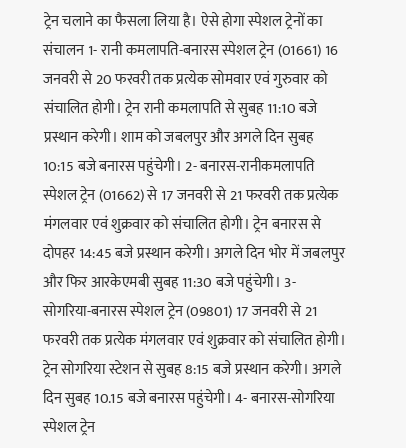ट्रेन चलाने का फैसला लिया है। ऐसे होगा स्पेशल ट्रेनों का संचालन 1- रानी कमलापति-बनारस स्पेशल ट्रेन (01661) 16 जनवरी से 20 फरवरी तक प्रत्येक सोमवार एवं गुरुवार को संचालित होगी। ट्रेन रानी कमलापति से सुबह 11:10 बजे प्रस्थान करेगी। शाम को जबलपुर और अगले दिन सुबह 10:15 बजे बनारस पहुंचेगी। 2- बनारस-रानीकमलापति स्पेशल ट्रेन (01662) से 17 जनवरी से 21 फरवरी तक प्रत्येक मंगलवार एवं शुक्रवार को संचालित होगी। ट्रेन बनारस से दोपहर 14:45 बजे प्रस्थान करेगी। अगले दिन भोर में जबलपुर और फिर आरकेएमबी सुबह 11:30 बजे पहुंचेगी। 3- सोगरिया-बनारस स्पेशल ट्रेन (09801) 17 जनवरी से 21 फरवरी तक प्रत्येक मंगलवार एवं शुक्रवार को संचालित होगी। ट्रेन सोगरिया स्टेशन से सुबह 8:15 बजे प्रस्थान करेगी। अगले दिन सुबह 10.15 बजे बनारस पहुंचेगी। 4- बनारस-सोगरिया स्पेशल ट्रेन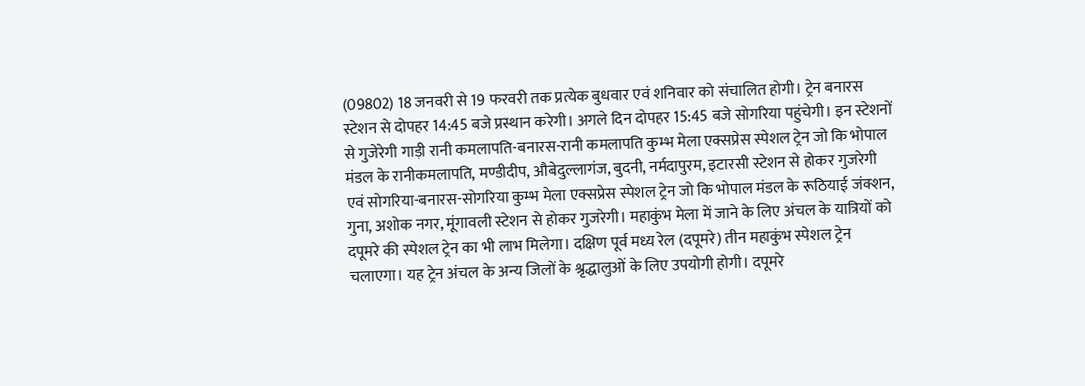(09802) 18 जनवरी से 19 फरवरी तक प्रत्येक बुधवार एवं शनिवार को संचालित होगी। ट्रेन बनारस स्टेशन से दोपहर 14:45 बजे प्रस्थान करेगी। अगले दिन दोपहर 15:45 बजे सोगरिया पहुंचेगी। इन स्टेशनों से गुजेरेगी गाड़ी रानी कमलापति-बनारस-रानी कमलापति कुम्भ मेला एक्सप्रेस स्पेशल ट्रेन जो कि भोपाल मंडल के रानीकमलापति, मण्डीदीप, औबेदुल्लागंज, बुदनी, नर्मदापुरम, इटारसी स्टेशन से होकर गुजरेगी एवं सोगरिया-बनारस-सोगरिया कुम्भ मेला एक्सप्रेस स्पेशल ट्रेन जो कि भोपाल मंडल के रूठियाई जंक्शन, गुना, अशोक नगर, मूंगावली स्टेशन से होकर गुजरेगी। महाकुंभ मेला में जाने के लिए अंचल के यात्रियों को दपूमरे की स्पेशल ट्रेन का भी लाभ मिलेगा। दक्षिण पूर्व मध्य रेल (दपूमरे) तीन महाकुंभ स्पेशल ट्रेन चलाएगा। यह ट्रेन अंचल के अन्य जिलों के श्रृद्धालुओं के लिए उपयोगी होगी। दपूमरे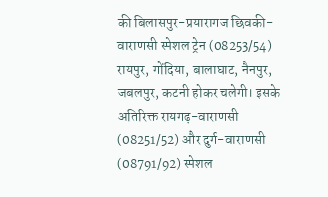की बिलासपुर-प्रयारागज छिवकी-वाराणसी स्पेशल ट्रेन (08253/54) रायपुर, गोंदिया, बालाघाट, नैनपुर, जबलपुर, कटनी होकर चलेगी। इसके अतिरिक्त रायगढ़-वाराणसी (08251/52) और दुर्ग-वाराणसी (08791/92) स्पेशल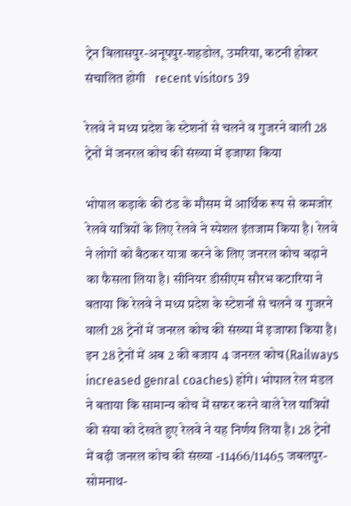ट्रेन बिलासपुर-अनूपपुर-शहडोल, उमरिया, कटनी होकर संचालित होगी   recent visitors 39

रेलवे ने मध्य प्रदेश के स्टेशनों से चलने व गुजरने वाली 28 ट्रेनों में जनरल कोच की संख्या में इजाफा किया

भोपाल कड़ाके की ठंड के मौसम में आर्थिक रूप से कमजोर रेलवे यात्रियों के लिए रेलवे ने स्पेशल इंतजाम किया है। रेलवे ने लोगों को बैठकर यात्रा करने के लिए जनरल कोच बढ़ाने का फैसला लिया है। सीनियर डीसीएम सौरभ कटारिया ने बताया कि रेलवे ने मध्य प्रदेश के स्टेशनों से चलने व गुजरने वाली 28 ट्रेनों में जनरल कोच की संख्या में इजाफा किया है। इन 28 ट्रेनों में अब 2 की बजाय 4 जनरल कोच(Railways increased genral coaches) होंगे। भोपाल रेल मंडल ने बताया कि सामान्य कोच में सफर करने वाले रेल यात्रियों की संया को देखते हुए रेलवे ने यह निर्णय लिया है। 28 ट्रेनों में बढ़ी जनरल कोच की संख्या -11466/11465 जबलपुर-सोमनाथ-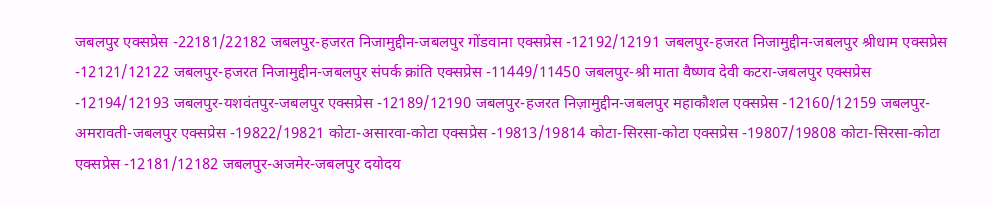जबलपुर एक्सप्रेस -22181/22182 जबलपुर-हजरत निजामुद्दीन-जबलपुर गोंडवाना एक्सप्रेस -12192/12191 जबलपुर-हजरत निजामुद्दीन-जबलपुर श्रीधाम एक्सप्रेस -12121/12122 जबलपुर-हजरत निजामुद्दीन-जबलपुर संपर्क क्रांति एक्सप्रेस -11449/11450 जबलपुर-श्री माता वैष्णव देवी कटरा-जबलपुर एक्सप्रेस -12194/12193 जबलपुर-यशवंतपुर-जबलपुर एक्सप्रेस -12189/12190 जबलपुर-हजरत निज़ामुद्दीन-जबलपुर महाकौशल एक्सप्रेस -12160/12159 जबलपुर-अमरावती-जबलपुर एक्सप्रेस -19822/19821 कोटा-असारवा-कोटा एक्सप्रेस -19813/19814 कोटा-सिरसा-कोटा एक्सप्रेस -19807/19808 कोटा-सिरसा-कोटा एक्सप्रेस -12181/12182 जबलपुर-अजमेर-जबलपुर दयोदय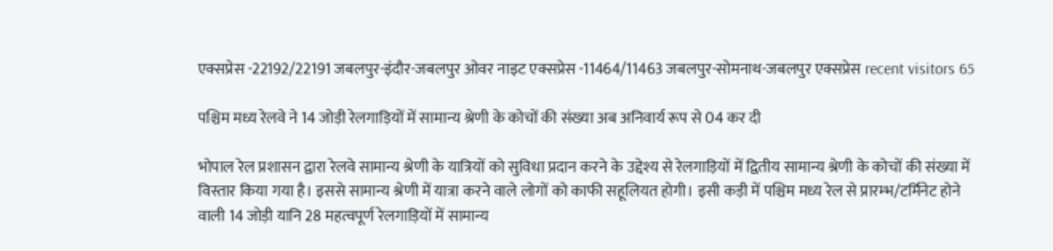एक्सप्रेस -22192/22191 जबलपुर-इंदौर-जबलपुर ओवर नाइट एक्सप्रेस -11464/11463 जबलपुर-सोमनाथ-जबलपुर एक्सप्रेस recent visitors 65

पश्चिम मध्य रेलवे ने 14 जोड़ी रेलगाड़ियों में सामान्य श्रेणी के कोचों की संख्या अब अनिवार्य रूप से 04 कर दी

भोपाल रेल प्रशासन द्वारा रेलवे सामान्य श्रेणी के यात्रियों को सुविधा प्रदान करने के उद्देश्य से रेलगाड़ियों में द्वितीय सामान्य श्रेणी के कोचों की संख्या में विस्तार किया गया है। इससे सामान्य श्रेणी में यात्रा करने वाले लोगों को काफी सहूलियत होगी। इसी कड़ी में पश्चिम मध्य रेल से प्रारम्भ/टर्मिनेट होने वाली 14 जोड़ी यानि 28 महत्वपूर्ण रेलगाड़ियों में सामान्य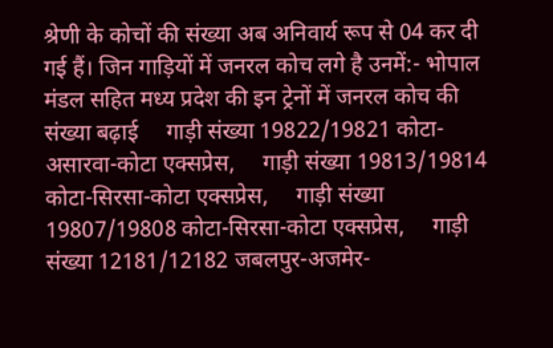श्रेणी के कोचों की संख्या अब अनिवार्य रूप से 04 कर दी गई हैं। जिन गाड़ियों में जनरल कोच लगे है उनमें:- भोपाल मंडल सहित मध्य प्रदेश की इन ट्रेनों में जनरल कोच की संख्या बढ़ाई     गाड़ी संख्या 19822/19821 कोटा-असारवा-कोटा एक्सप्रेस,     गाड़ी संख्या 19813/19814 कोटा-सिरसा-कोटा एक्सप्रेस,     गाड़ी संख्या 19807/19808 कोटा-सिरसा-कोटा एक्सप्रेस,     गाड़ी संख्या 12181/12182 जबलपुर-अजमेर-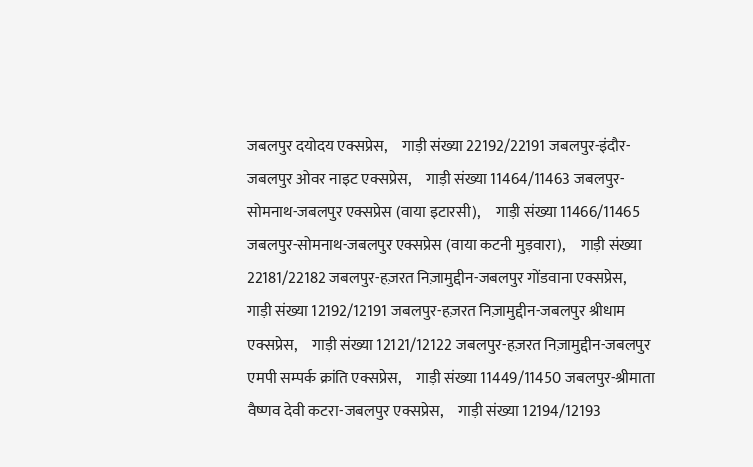जबलपुर दयोदय एक्सप्रेस,     गाड़ी संख्या 22192/22191 जबलपुर-इंदौर-जबलपुर ओवर नाइट एक्सप्रेस,     गाड़ी संख्या 11464/11463 जबलपुर-सोमनाथ-जबलपुर एक्सप्रेस (वाया इटारसी),     गाड़ी संख्या 11466/11465 जबलपुर-सोमनाथ-जबलपुर एक्सप्रेस (वाया कटनी मुड़वारा),     गाड़ी संख्या 22181/22182 जबलपुर-हज़रत निज़ामुद्दीन-जबलपुर गोंडवाना एक्सप्रेस,     गाड़ी संख्या 12192/12191 जबलपुर-हज़रत निज़ामुद्दीन-जबलपुर श्रीधाम एक्सप्रेस,     गाड़ी संख्या 12121/12122 जबलपुर-हज़रत निज़ामुद्दीन-जबलपुर एमपी सम्पर्क क्रांति एक्सप्रेस,     गाड़ी संख्या 11449/11450 जबलपुर-श्रीमाता वैष्णव देवी कटरा-जबलपुर एक्सप्रेस,     गाड़ी संख्या 12194/12193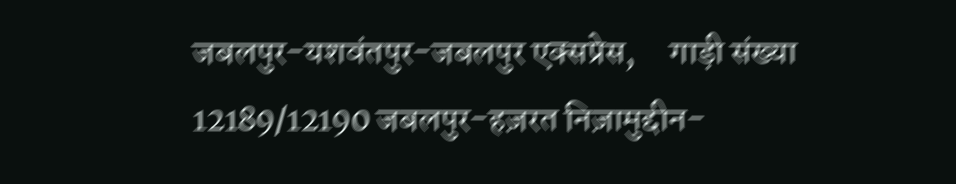जबलपुर-यशवंतपुर-जबलपुर एक्सप्रेस,     गाड़ी संख्या 12189/12190 जबलपुर-हज़रत निज़ामुद्दीन-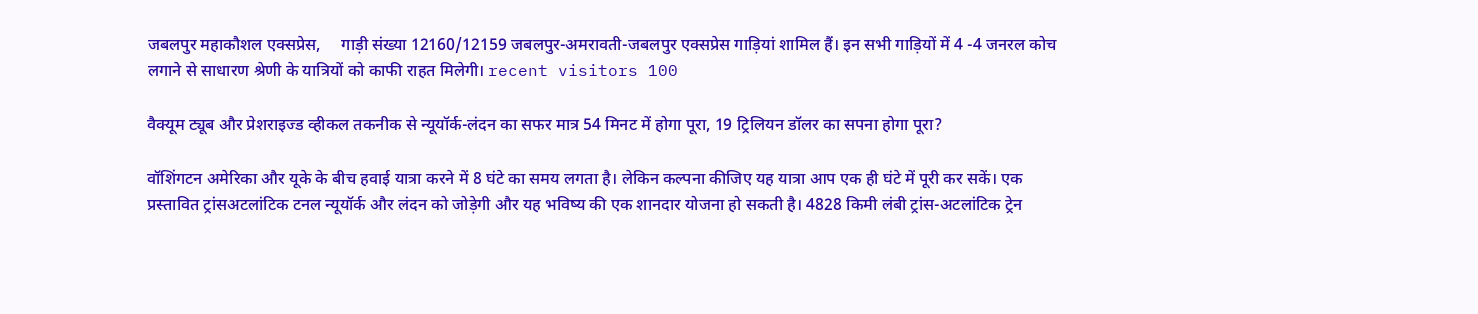जबलपुर महाकौशल एक्सप्रेस,     गाड़ी संख्या 12160/12159 जबलपुर-अमरावती-जबलपुर एक्सप्रेस गाड़ियां शामिल हैं। इन सभी गाड़ियों में 4 -4 जनरल कोच लगाने से साधारण श्रेणी के यात्रियों को काफी राहत मिलेगी। recent visitors 100

वैक्यूम ट्यूब और प्रेशराइज्ड व्हीकल तकनीक से न्यूयॉर्क-लंदन का सफर मात्र 54 मिनट में होगा पूरा, 19 ट्रिलियन डॉलर का सपना होगा पूरा?

वॉशिंगटन अमेरिका और यूके के बीच हवाई यात्रा करने में 8 घंटे का समय लगता है। लेकिन कल्पना कीजिए यह यात्रा आप एक ही घंटे में पूरी कर सकें। एक प्रस्तावित ट्रांसअटलांटिक टनल न्यूयॉर्क और लंदन को जोड़ेगी और यह भविष्य की एक शानदार योजना हो सकती है। 4828 किमी लंबी ट्रांस-अटलांटिक ट्रेन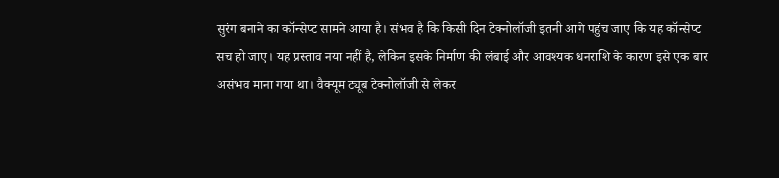सुरंग बनाने का कॉन्सेप्ट सामने आया है। संभव है कि किसी दिन टेक्नोलॉजी इतनी आगे पहुंच जाए कि यह कॉन्सेप्ट सच हो जाए। यह प्रस्ताव नया नहीं है, लेकिन इसके निर्माण की लंबाई और आवश्यक धनराशि के कारण इसे एक बार असंभव माना गया था। वैक्यूम ट्यूब टेक्नोलॉजी से लेकर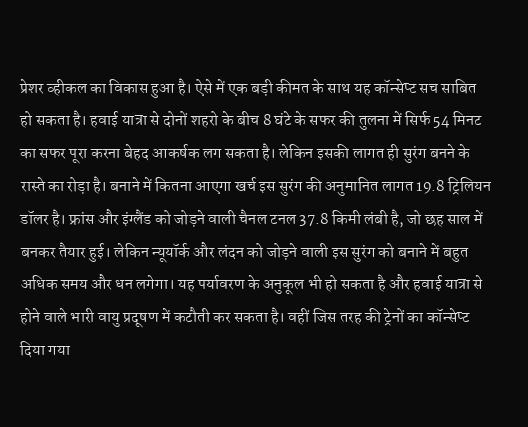प्रेशर व्हीकल का विकास हुआ है। ऐसे में एक बड़ी कीमत के साथ यह कॉन्सेप्ट सच साबित हो सकता है। हवाई यात्रा से दोनों शहरो के बीच 8 घंटे के सफर की तुलना में सिर्फ 54 मिनट का सफर पूरा करना बेहद आकर्षक लग सकता है। लेकिन इसकी लागत ही सुरंग बनने के रास्ते का रोड़ा है। बनाने में कितना आएगा खर्च इस सुरंग की अनुमानित लागत 19.8 ट्रिलियन डॉलर है। फ्रांस और इंग्लैंड को जोड़ने वाली चैनल टनल 37.8 किमी लंबी है, जो छह साल में बनकर तैयार हुई। लेकिन न्यूयॉर्क और लंदन को जोड़ने वाली इस सुरंग को बनाने में बहुत अधिक समय और धन लगेगा। यह पर्यावरण के अनुकूल भी हो सकता है और हवाई यात्रा से होने वाले भारी वायु प्रदूषण में कटौती कर सकता है। वहीं जिस तरह की ट्रेनों का कॉन्सेप्ट दिया गया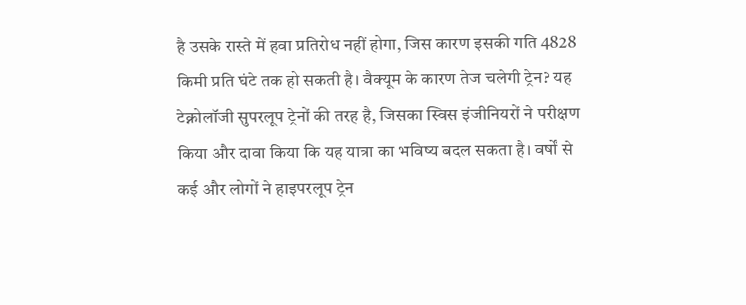है उसके रास्ते में हवा प्रतिरोध नहीं होगा, जिस कारण इसकी गति 4828 किमी प्रति घंटे तक हो सकती है। वैक्यूम के कारण तेज चलेगी ट्रेन? यह टेक्नोलॉजी सुपरलूप ट्रेनों की तरह है, जिसका स्विस इंजीनियरों ने परीक्षण किया और दावा किया कि यह यात्रा का भविष्य बदल सकता है। वर्षों से कई और लोगों ने हाइपरलूप ट्रेन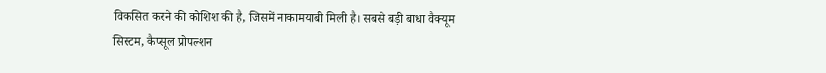विकसित करने की कोशिश की है, जिसमें नाकामयाबी मिली है। सबसे बड़ी बाधा वैक्यूम सिस्टम, कैप्सूल प्रोपल्शन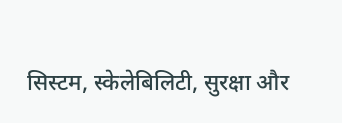सिस्टम, स्केलेबिलिटी, सुरक्षा और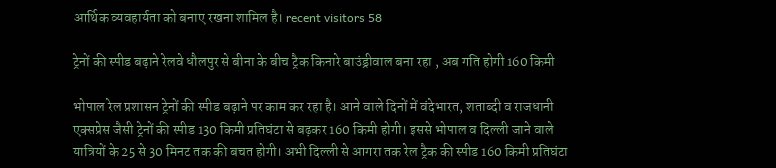आर्थिक व्यवहार्यता को बनाए रखना शामिल है। recent visitors 58

ट्रेनों की स्पीड बढ़ाने रेलवे धौलपुर से बीना के बीच ट्रैक किनारे बाउंड्रीवाल बना रहा , अब गति होगी 160 किमी

भोपाल रेल प्रशासन ट्रेनों की स्पीड बढ़ाने पर काम कर रहा है। आने वाले दिनों में वंदेभारत, शताब्दी व राजधानी एक्सप्रेस जैसी ट्रेनों की स्पीड 130 किमी प्रतिघंटा से बढ़कर 160 किमी होगी। इससे भोपाल व दिल्ली जाने वाले यात्रियों के 25 से 30 मिनट तक की बचत होगी। अभी दिल्ली से आगरा तक रेल ट्रैक की स्पीड 160 किमी प्रतिघंटा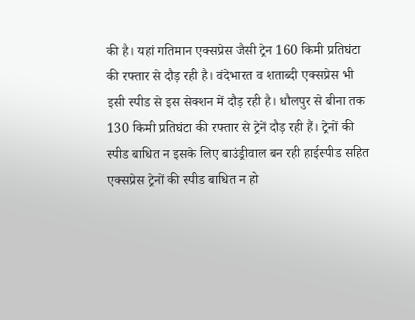की है। यहां गतिमान एक्सप्रेस जैसी ट्रेन 160 किमी प्रतिघंटा की रफ्तार से दौड़ रही है। वंदेभारत व शताब्दी एक्सप्रेस भी इसी स्पीड से इस सेक्शन में दौड़ रही है। धौलपुर से बीना तक 130 किमी प्रतिघंटा की रफ्तार से ट्रेनें दौड़ रही हैं। ट्रेनों की स्पीड बाधित न इसके लिए बाउंड्रीवाल बन रही हाईस्पीड सहित एक्सप्रेस ट्रेनों की स्पीड बाधित न हो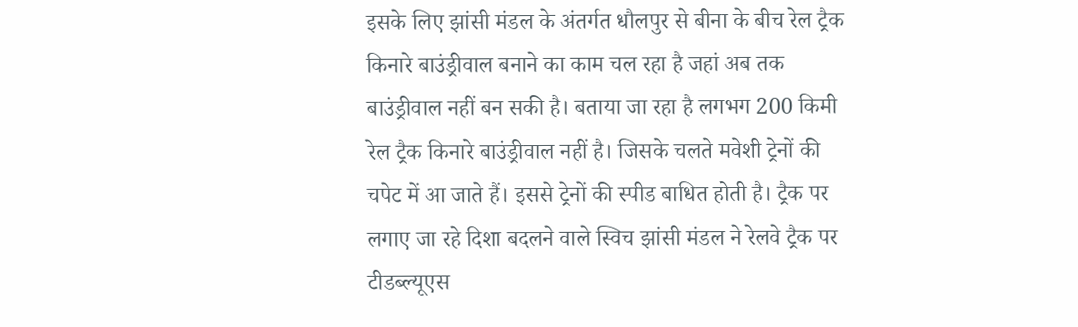इसके लिए झांसी मंडल के अंतर्गत धौलपुर से बीना के बीच रेल ट्रैक किनारे बाउंड्रीवाल बनाने का काम चल रहा है जहां अब तक बाउंड्रीवाल नहीं बन सकी है। बताया जा रहा है लगभग 200 किमी रेल ट्रैक किनारे बाउंड्रीवाल नहीं है। जिसके चलते मवेशी ट्रेनों की चपेट में आ जाते हैं। इससे ट्रेनों की स्पीड बाधित होती है। ट्रैक पर लगाए जा रहे दिशा बदलने वाले स्विच झांसी मंडल ने रेलवे ट्रैक पर टीडब्ल्यूएस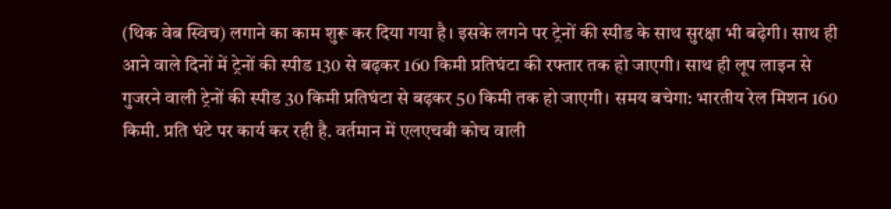(थिक वेब स्विच) लगाने का काम शुरू कर दिया गया है। इसके लगने पर ट्रेनों की स्पीड के साथ सुरक्षा भी बढ़ेगी। साथ ही आने वाले दिनों में ट्रेनों की स्पीड 130 से बढ़कर 160 किमी प्रतिघंटा की रफ्तार तक हो जाएगी। साथ ही लूप लाइन से गुजरने वाली ट्रेनों की स्पीड 30 किमी प्रतिघंटा से बढ़कर 50 किमी तक हो जाएगी। समय बचेगा: भारतीय रेल मिशन 160 किमी. प्रति घंटे पर कार्य कर रही है. वर्तमान में एलएचबी कोच वाली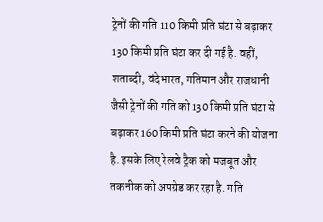ट्रेनों की गति 110 किमी प्रति घंटा से बढ़ाकर 130 किमी प्रति घंटा कर दी गई है. वहीं, शताब्दी, वंदेभारत, गतिमान और राजधानी जैसी ट्रेनों की गति को 130 किमी प्रति घंटा से बढ़ाकर 160 किमी प्रति घंटा करने की योजना है. इसके लिए रेलवे ट्रैक को मजबूत और तकनीक को अपग्रेड कर रहा है. गति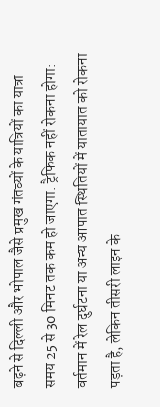बढ़ने से दिल्ली और भोपाल जैसे प्रमुख गंतव्यों के यात्रियों का यात्रा समय 25 से 30 मिनट तक कम हो जाएगा. ट्रैफिक नहीं रोकना होगा: वर्तमान में रेल दुर्घटना या अन्य आपात स्थितियों में यातायात को रोकना पड़ता है, लेकिन तीसरी लाइन के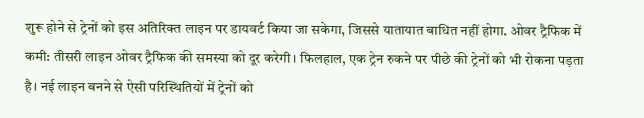शुरू होने से ट्रेनों को इस अतिरिक्त लाइन पर डायवर्ट किया जा सकेगा, जिससे यातायात बाधित नहीं होगा. ओवर ट्रैफिक में कमी: तीसरी लाइन ओवर ट्रैफिक की समस्या को दूर करेगी। फिलहाल, एक ट्रेन रुकने पर पीछे की ट्रेनों को भी रोकना पड़ता है। नई लाइन बनने से ऐसी परिस्थितियों में ट्रेनों को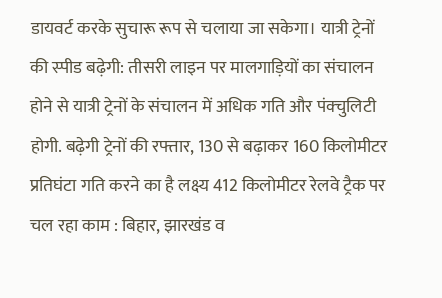डायवर्ट करके सुचारू रूप से चलाया जा सकेगा। यात्री ट्रेनों की स्‍पीड बढ़ेगी: तीसरी लाइन पर मालगाड़ियों का संचालन होने से यात्री ट्रेनों के संचालन में अधिक गति और पंक्‍चुलिटी होगी. बढ़ेगी ट्रेनों की रफ्तार, 130 से बढ़ाकर 160 किलोमीटर प्रतिघंटा गति करने का है लक्ष्य 412 किलोमीटर रेलवे ट्रैक पर चल रहा काम : बिहार, झारखंड व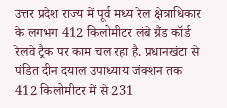उत्तर प्रदेश राज्य में पूर्व मध्य रेल क्षेत्राधिकार के लगभग 412 किलोमीटर लंबे ग्रैंड कॉर्ड रेलवे ट्रैक पर काम चल रहा है. प्रधानखंटा से पंडित दीन दयाल उपाध्याय जंक्शन तक 412 किलोमीटर में से 231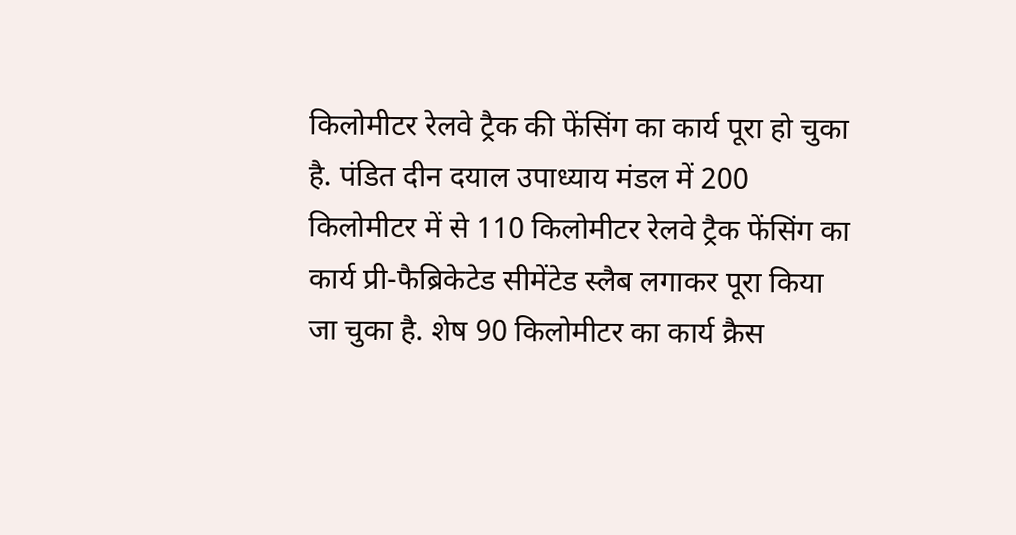किलोमीटर रेलवे ट्रैक की फेंसिंग का कार्य पूरा हो चुका है. पंडित दीन दयाल उपाध्याय मंडल में 200 किलोमीटर में से 110 किलोमीटर रेलवे ट्रैक फेंसिंग का कार्य प्री-फैब्रिकेटेड सीमेंटेड स्लैब लगाकर पूरा किया जा चुका है. शेष 90 किलोमीटर का कार्य क्रैस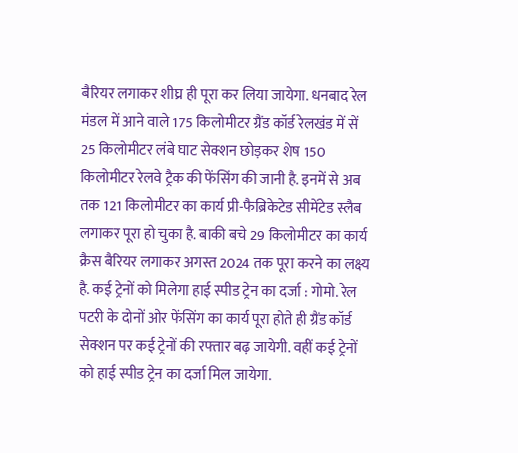बैरियर लगाकर शीघ्र ही पूरा कर लिया जायेगा. धनबाद रेल मंडल में आने वाले 175 किलोमीटर ग्रैंड कॉर्ड रेलखंड में सें 25 किलोमीटर लंबे घाट सेक्शन छोड़कर शेष 150 किलोमीटर रेलवे ट्रैक की फेंसिंग की जानी है. इनमें से अब तक 121 किलोमीटर का कार्य प्री-फैब्रिकेटेड सीमेंटेड स्लैब लगाकर पूरा हो चुका है. बाकी बचे 29 किलोमीटर का कार्य क्रैस बैरियर लगाकर अगस्त 2024 तक पूरा करने का लक्ष्य है. कई ट्रेनों को मिलेगा हाई स्पीड ट्रेन का दर्जा : गोमो. रेल पटरी के दोनों ओर फेंसिंग का कार्य पूरा होते ही ग्रैंड कॉर्ड सेक्शन पर कई ट्रेनों की रफ्तार बढ़ जायेगी. वहीं कई ट्रेनों को हाई स्पीड ट्रेन का दर्जा मिल जायेगा.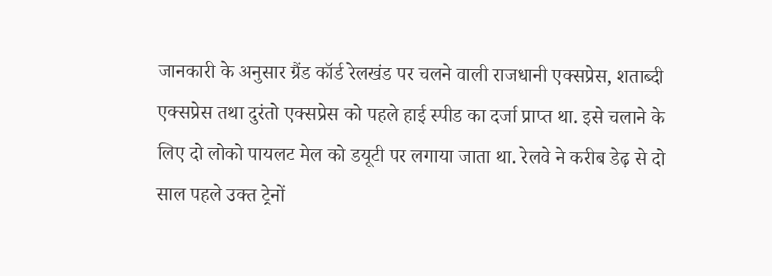जानकारी के अनुसार ग्रैंड कॉर्ड रेलखंड पर चलने वाली राजधानी एक्सप्रेस, शताब्दी एक्सप्रेस तथा दुरंतो एक्सप्रेस को पहले हाई स्पीड का दर्जा प्राप्त था. इसे चलाने के लिए दो लोको पायलट मेल को डयूटी पर लगाया जाता था. रेलवे ने करीब डेढ़ से दो साल पहले उक्त ट्रेनों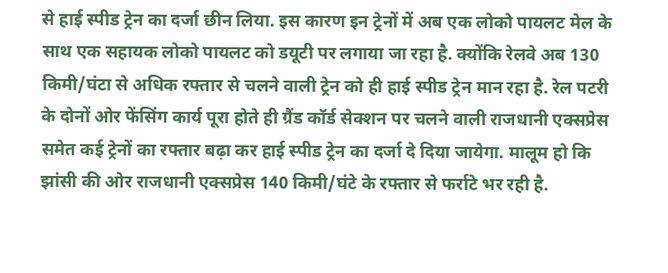से हाई स्पीड ट्रेन का दर्जा छीन लिया. इस कारण इन ट्रेनों में अब एक लोको पायलट मेल के साथ एक सहायक लोको पायलट को डयूटी पर लगाया जा रहा है. क्योंकि रेलवे अब 130 किमी/घंटा से अधिक रफ्तार से चलने वाली ट्रेन को ही हाई स्पीड ट्रेन मान रहा है. रेल पटरी के दोनों ओर फेंसिंग कार्य पूरा होते ही ग्रैंड कॉर्ड सेक्शन पर चलने वाली राजधानी एक्सप्रेस समेत कई ट्रेनों का रफ्तार बढ़ा कर हाई स्पीड ट्रेन का दर्जा दे दिया जायेगा. मालूम हो कि झांसी की ओर राजधानी एक्सप्रेस 140 किमी/घंटे के रफ्तार से फर्राटे भर रही है.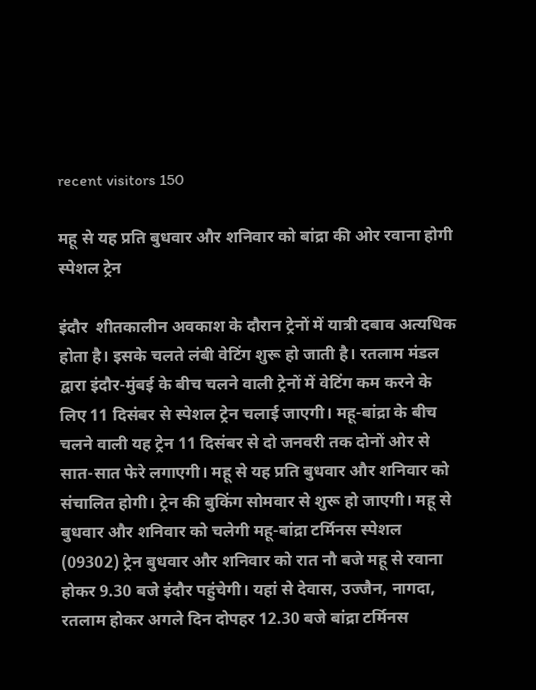recent visitors 150

महू से यह प्रति बुधवार और शनिवार को बांद्रा की ओर रवाना होगी स्पेशल ट्रेन

इंदौर  शीतकालीन अवकाश के दौरान ट्रेनों में यात्री दबाव अत्यधिक होता है। इसके चलते लंबी वेटिंग शुरू हो जाती है। रतलाम मंडल द्वारा इंदौर-मुंबई के बीच चलने वाली ट्रेनों में वेटिंग कम करने के लिए 11 दिसंबर से स्पेशल ट्रेन चलाई जाएगी। महू-बांद्रा के बीच चलने वाली यह ट्रेन 11 दिसंबर से दो जनवरी तक दोनों ओर से सात-सात फेरे लगाएगी। महू से यह प्रति बुधवार और शनिवार को संचालित होगी। ट्रेन की बुकिंग सोमवार से शुरू हो जाएगी। महू से बुधवार और शनिवार को चलेगी महू-बांद्रा टर्मिनस स्पेशल (09302) ट्रेन बुधवार और शनिवार को रात नौ बजे महू से रवाना होकर 9.30 बजे इंदौर पहुंचेगी। यहां से देवास, उज्जैन, नागदा, रतलाम होकर अगले दिन दोपहर 12.30 बजे बांद्रा टर्मिनस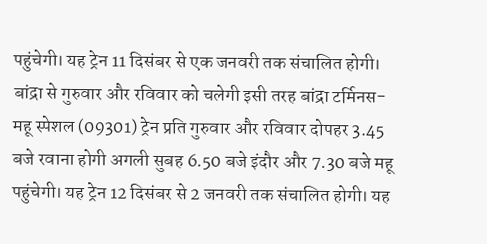पहुंचेगी। यह ट्रेन 11 दिसंबर से एक जनवरी तक संचालित होगी। बांद्रा से गुरुवार और रविवार को चलेगी इसी तरह बांद्रा टर्मिनस-महू स्पेशल (09301) ट्रेन प्रति गुरुवार और रविवार दोपहर 3.45 बजे रवाना होगी अगली सुबह 6.50 बजे इंदौर और 7.30 बजे महू पहुंचेगी। यह ट्रेन 12 दिसंबर से 2 जनवरी तक संचालित होगी। यह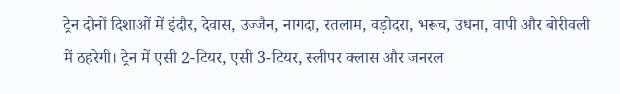ट्रेन दोनों दिशाओं में इंदौर, देवास, उज्जैन, नागदा, रतलाम, वड़ोदरा, भरूच, उधना, वापी और बोरीवली में ठहरेगी। ट्रेन में एसी 2-टियर, एसी 3-टियर, स्लीपर क्लास और जनरल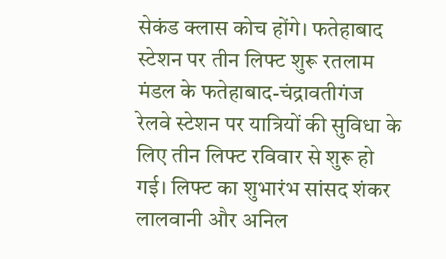सेकंड क्लास कोच होंगे। फतेहाबाद स्टेशन पर तीन लिफ्ट शुरू रतलाम मंडल के फतेहाबाद-चंद्रावतीगंज रेलवे स्टेशन पर यात्रियों की सुविधा के लिए तीन लिफ्ट रविवार से शुरू हो गई। लिफ्ट का शुभारंभ सांसद शंकर लालवानी और अनिल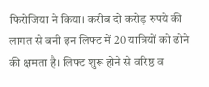फिरोजिया ने किया। करीब दो करोड़ रुपये की लागत से बनी इन लिफ्ट में 20 यात्रियों को ढोने की क्षमता है। लिफ्ट शुरू होने से वरिष्ठ व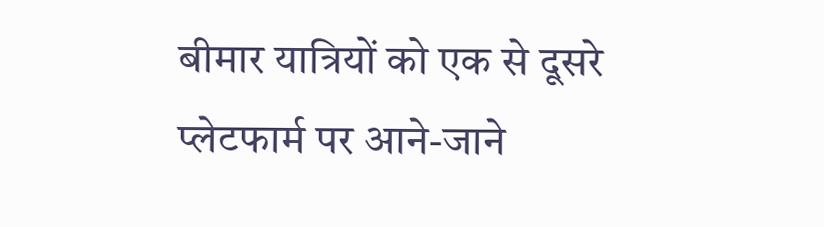बीमार यात्रियों को एक से दूसरे प्लेटफार्म पर आने-जाने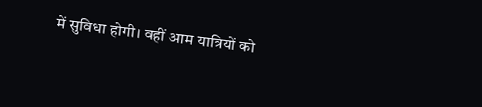में सुविधा होगी। वहीं आम यात्रियों को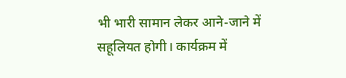भी भारी सामान लेकर आने-जाने में सहूलियत होगी। कार्यक्रम में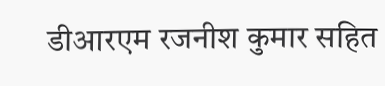डीआरएम रजनीश कुमार सहित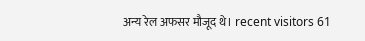अन्य रेल अफसर मौजूद थे। recent visitors 61